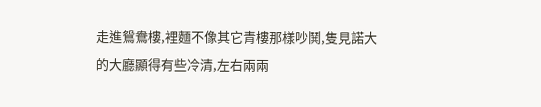走進鴛鴦樓,裡麵不像其它青樓那樣吵鬨,隻見諾大的大廳顯得有些冷清,左右兩兩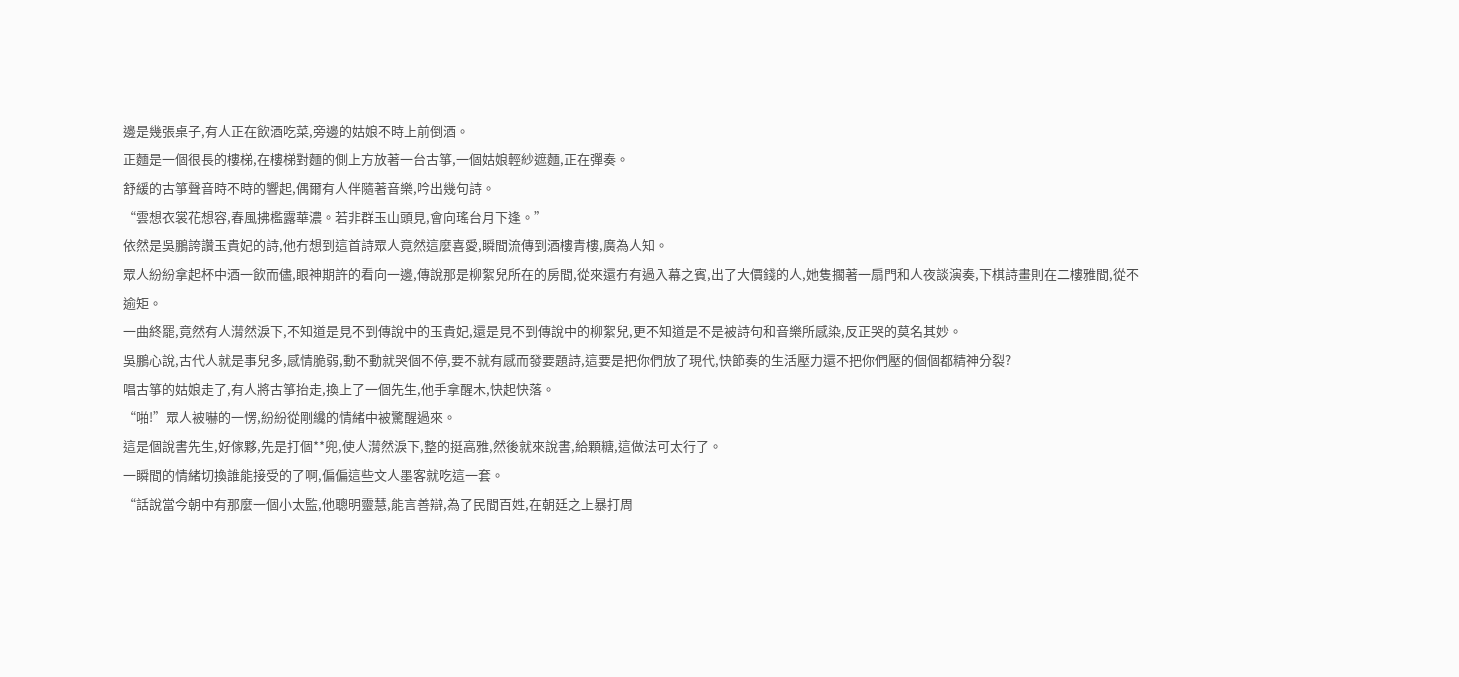邊是幾張桌子,有人正在飲酒吃菜,旁邊的姑娘不時上前倒酒。
正麵是一個很長的樓梯,在樓梯對麵的側上方放著一台古箏,一個姑娘輕紗遮麵,正在彈奏。
舒緩的古箏聲音時不時的響起,偶爾有人伴隨著音樂,吟出幾句詩。
“雲想衣裳花想容,春風拂檻露華濃。若非群玉山頭見,會向瑤台月下逢。”
依然是吳鵬誇讚玉貴妃的詩,他冇想到這首詩眾人竟然這麼喜愛,瞬間流傳到酒樓青樓,廣為人知。
眾人紛紛拿起杯中酒一飲而儘,眼神期許的看向一邊,傳說那是柳絮兒所在的房間,從來還冇有過入幕之賓,出了大價錢的人,她隻擱著一扇門和人夜談演奏,下棋詩畫則在二樓雅間,從不逾矩。
一曲終罷,竟然有人潸然淚下,不知道是見不到傳說中的玉貴妃,還是見不到傳說中的柳絮兒,更不知道是不是被詩句和音樂所感染,反正哭的莫名其妙。
吳鵬心說,古代人就是事兒多,感情脆弱,動不動就哭個不停,要不就有感而發要題詩,這要是把你們放了現代,快節奏的生活壓力還不把你們壓的個個都精神分裂?
唱古箏的姑娘走了,有人將古箏抬走,換上了一個先生,他手拿醒木,快起快落。
“啪!”眾人被嚇的一愣,紛紛從剛纔的情緒中被驚醒過來。
這是個說書先生,好傢夥,先是打個**兜,使人潸然淚下,整的挺高雅,然後就來說書,給顆糖,這做法可太行了。
一瞬間的情緒切換誰能接受的了啊,偏偏這些文人墨客就吃這一套。
“話說當今朝中有那麼一個小太監,他聰明靈慧,能言善辯,為了民間百姓,在朝廷之上暴打周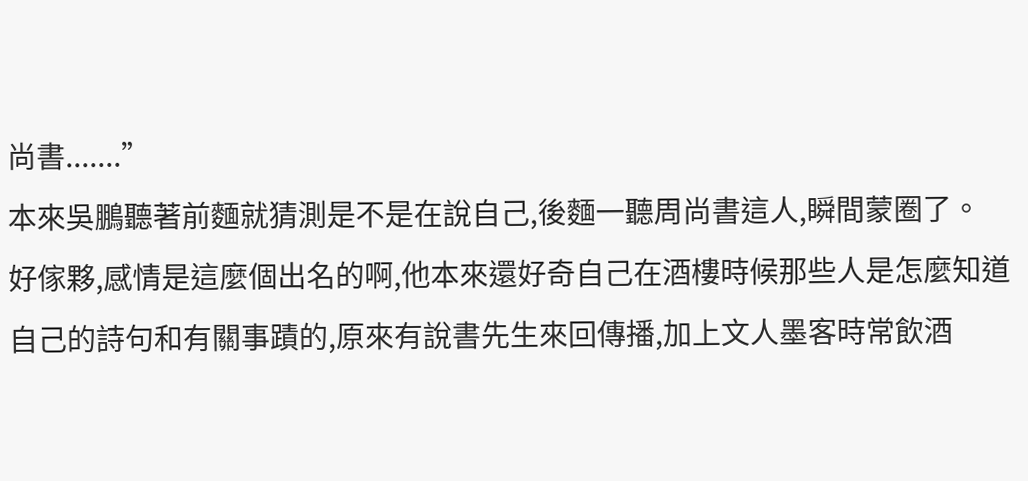尚書.......”
本來吳鵬聽著前麵就猜測是不是在說自己,後麵一聽周尚書這人,瞬間蒙圈了。
好傢夥,感情是這麼個出名的啊,他本來還好奇自己在酒樓時候那些人是怎麼知道自己的詩句和有關事蹟的,原來有說書先生來回傳播,加上文人墨客時常飲酒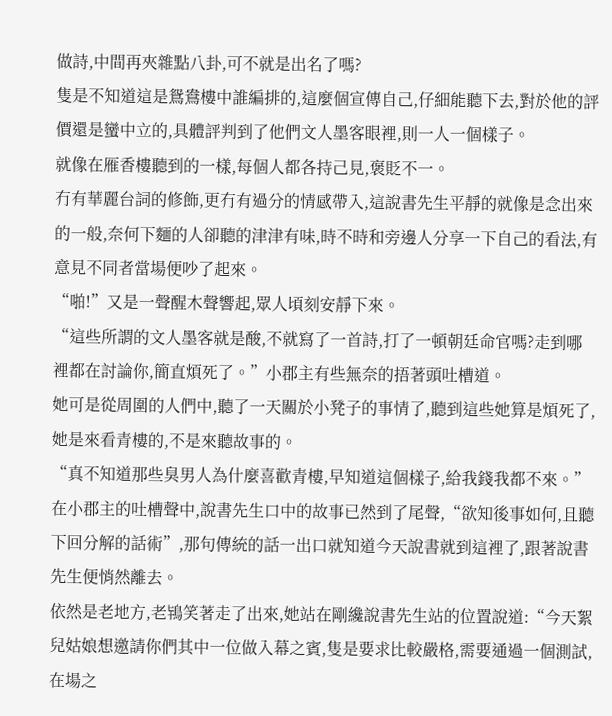做詩,中間再夾雜點八卦,可不就是出名了嗎?
隻是不知道這是鴛鴦樓中誰編排的,這麼個宣傳自己,仔細能聽下去,對於他的評價還是蠻中立的,具體評判到了他們文人墨客眼裡,則一人一個樣子。
就像在雁香樓聽到的一樣,每個人都各持己見,褒貶不一。
冇有華麗台詞的修飾,更冇有過分的情感帶入,這說書先生平靜的就像是念出來的一般,奈何下麵的人卻聽的津津有味,時不時和旁邊人分享一下自己的看法,有意見不同者當場便吵了起來。
“啪!”又是一聲醒木聲響起,眾人頃刻安靜下來。
“這些所謂的文人墨客就是酸,不就寫了一首詩,打了一頓朝廷命官嗎?走到哪裡都在討論你,簡直煩死了。”小郡主有些無奈的捂著頭吐槽道。
她可是從周圍的人們中,聽了一天關於小凳子的事情了,聽到這些她算是煩死了,她是來看青樓的,不是來聽故事的。
“真不知道那些臭男人為什麼喜歡青樓,早知道這個樣子,給我錢我都不來。”
在小郡主的吐槽聲中,說書先生口中的故事已然到了尾聲,“欲知後事如何,且聽下回分解的話術”,那句傳統的話一出口就知道今天說書就到這裡了,跟著說書先生便悄然離去。
依然是老地方,老鴇笑著走了出來,她站在剛纔說書先生站的位置說道:“今天絮兒姑娘想邀請你們其中一位做入幕之賓,隻是要求比較嚴格,需要通過一個測試,在場之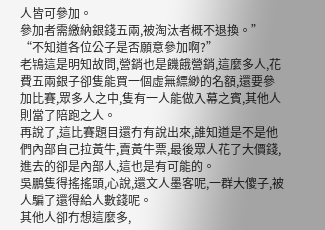人皆可參加。
參加者需繳納銀錢五兩,被淘汰者概不退換。”
“不知道各位公子是否願意參加啊?”
老鴇這是明知故問,營銷也是饑餓營銷,這麼多人,花費五兩銀子卻隻能買一個虛無縹緲的名額,還要參加比賽,眾多人之中,隻有一人能做入幕之賓,其他人則當了陪跑之人。
再說了,這比賽題目還冇有說出來,誰知道是不是他們內部自己拉黃牛,賣黃牛票,最後眾人花了大價錢,進去的卻是內部人,這也是有可能的。
吳鵬隻得搖搖頭,心說,還文人墨客呢,一群大傻子,被人騙了還得給人數錢呢。
其他人卻冇想這麼多,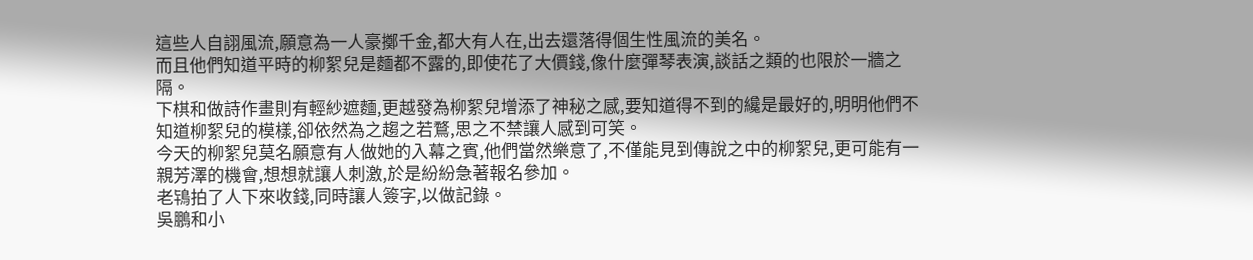這些人自詡風流,願意為一人豪擲千金,都大有人在,出去還落得個生性風流的美名。
而且他們知道平時的柳絮兒是麵都不露的,即使花了大價錢,像什麼彈琴表演,談話之類的也限於一牆之隔。
下棋和做詩作畫則有輕紗遮麵,更越發為柳絮兒增添了神秘之感,要知道得不到的纔是最好的,明明他們不知道柳絮兒的模樣,卻依然為之趨之若鶩,思之不禁讓人感到可笑。
今天的柳絮兒莫名願意有人做她的入幕之賓,他們當然樂意了,不僅能見到傳說之中的柳絮兒,更可能有一親芳澤的機會,想想就讓人刺激,於是紛紛急著報名參加。
老鴇拍了人下來收錢,同時讓人簽字,以做記錄。
吳鵬和小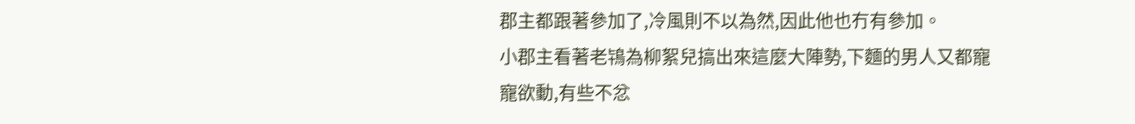郡主都跟著參加了,冷風則不以為然,因此他也冇有參加。
小郡主看著老鴇為柳絮兒搞出來這麼大陣勢,下麵的男人又都寵寵欲動,有些不忿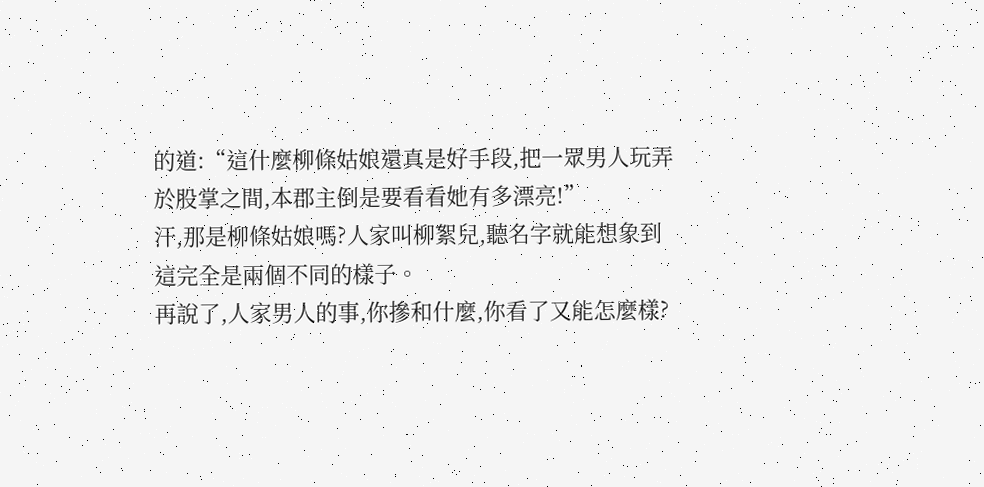的道:“這什麼柳條姑娘還真是好手段,把一眾男人玩弄於股掌之間,本郡主倒是要看看她有多漂亮!”
汗,那是柳條姑娘嗎?人家叫柳絮兒,聽名字就能想象到這完全是兩個不同的樣子。
再說了,人家男人的事,你摻和什麼,你看了又能怎麼樣?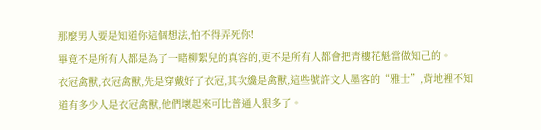那麼男人要是知道你這個想法,怕不得弄死你!
畢竟不是所有人都是為了一睹柳絮兒的真容的,更不是所有人都會把青樓花魁當做知己的。
衣冠禽獸,衣冠禽獸,先是穿戴好了衣冠,其次纔是禽獸,這些號許文人墨客的“雅士”,背地裡不知道有多少人是衣冠禽獸,他們壞起來可比普通人狠多了。